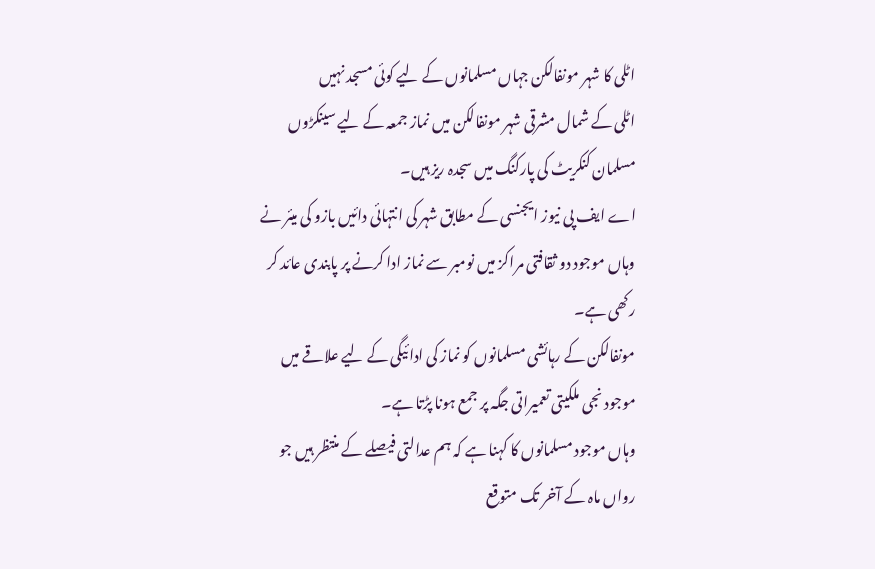اٹلی کا شہر مونفالکن جہاں مسلمانوں کے لیے کوئی مسجد نہیں
اٹلی کے شمال مشرقی شہر مونفالکن میں نماز جمعہ کے لیے سینکڑوں مسلمان کنکریٹ کی پارکنگ میں سجدہ ریز ہیں۔
اے ایف پی نیوز ایجنسی کے مطابق شہر کی انتہائی دائیں بازو کی میئر نے وہاں موجود دو ثقافتی مراکز میں نومبر سے نماز ادا کرنے پر پابندی عائد کر رکھی ہے۔
مونفالکن کے رہائشی مسلمانوں کو نماز کی ادائیگی کے لیے علاقے میں موجود نجی ملکیتی تعمیراتی جگہ پر جمع ہونا پڑتا ہے۔
وہاں موجود مسلمانوں کا کہنا ہے کہ ہم عدالتی فیصلے کے منتظر ہیں جو رواں ماہ کے آخر تک متوقع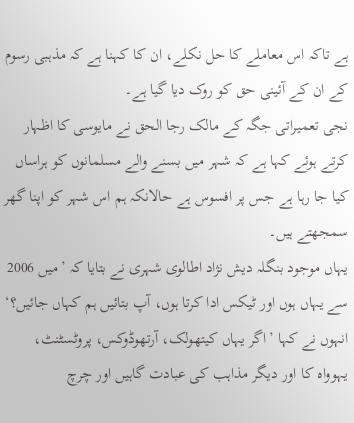ہے تاکہ اس معاملے کا حل نکلے، ان کا کہنا ہے کہ مذہبی رسوم کے ان کے آئینی حق کو روک دیا گیا ہے۔
نجی تعمیراتی جگہ کے مالک رجا الحق نے مایوسی کا اظہار کرتے ہوئے کہا ہے کہ شہر میں بسنے والے مسلمانوں کو ہراساں کیا جا رہا ہے جس پر افسوس ہے حالانکہ ہم اس شہر کو اپنا گھر سمجھتے ہیں۔
یہاں موجود بنگلہ دیش نژاد اطالوی شہری نے بتایا کہ ’میں 2006 سے یہاں ہوں اور ٹیکس ادا کرتا ہوں، آپ بتائیں ہم کہاں جائیں؟‘
انہوں نے کہا ’اگر یہاں کیتھولک، آرتھوڈوکس، پروٹسٹنٹ، یہوواہ کا اور دیگر مذاہب کی عبادت گاہیں اور چرچ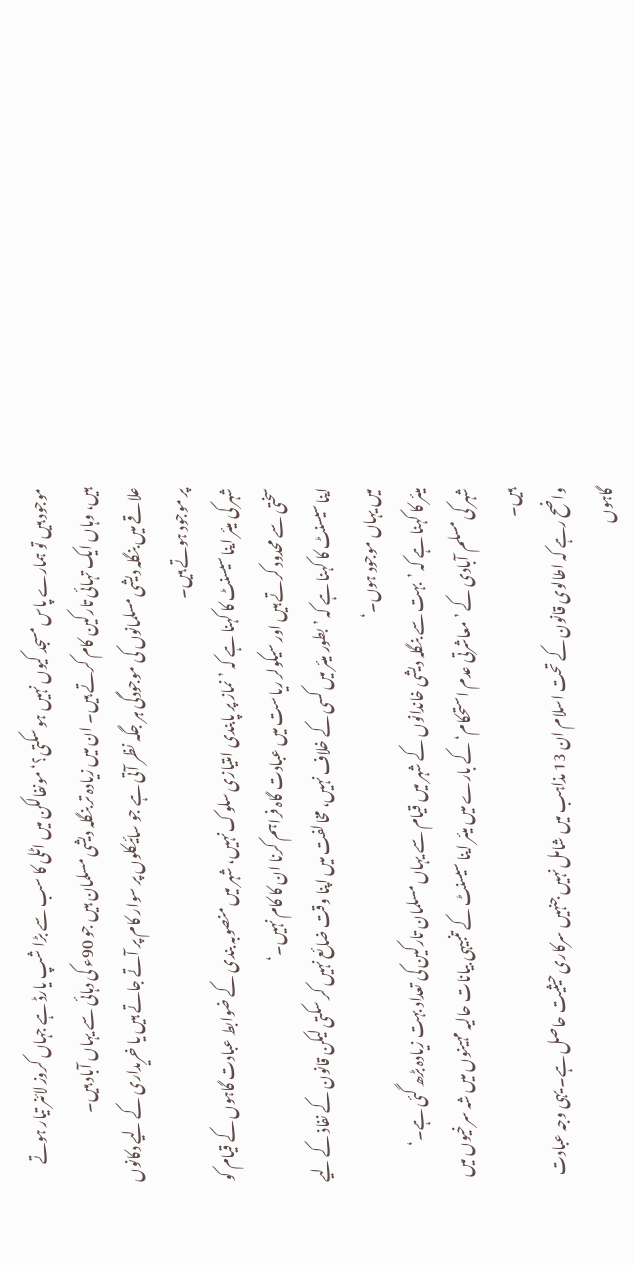موجود ہیں تو ہمارے پاس مسجد کیوں نہیں ہو سکتی؟‘مونفالکن میں اٹلی کا سب سے بڑا شپ یارڈ ہے جہاں کروز لائنر تیار ہوتے ہیں، وہاں ایک تہائی تارکین کام کرتے ہیں۔ ان میں زیادہ تر بنگلہ دیشی مسلمان ہیں جو 90ء کی دہائی سے یہاں آباد ہیں۔
علاقے میں بنگلہ دیشی مسلمانوں کی موجودگی ہر جگہ نظر آتی ہے جو سائیکلوں پر سوار کام پر آتے جاتے ہیں یا خریداری کے لیے دکانوں پر موجود ہوتے ہیں۔
شہر کی میئر اینا سیسنٹ کا کہنا ہے کہ ’نماز پر پابندی امتیازی سلوک نہیں، شہر میں منصوبہ بندی کے ضوابط عبادت گاہوں کے قیام کو سختی سے محدود کرتے ہیں اور سیکولر ریاست میں عبادت گاہ فراہم کرنا ان کا کام نہیں۔‘
اینا سیسنٹ کا کہنا ہے کہ ’بطور میئر میں کسی کے خلاف نہیں، مخالفت میں اپنا وقت ضائع نہیں کر سکتی لیکن قانون کے نفاذ کے لیے میں یہاں موجود ہوں۔‘
میئر کا کہنا ہے کہ ’بہت سے بنگلہ دیشی خاندانوں کے شہر میں قیام سے یہاں مسلمان تارکین کی تعداد بہت زیادہ بڑھ گئی ہے۔‘
شہر کی مسلم آبادی کے ’معاشرتی عدم استحکام‘ کے بارے میں میئر اینا سیسنٹ کے تنبیہی بیانات حالیہ مہینوں میں شہ سرخیوں میں ہیں۔
واضح رہے کہ اطالوی قانون کے تحت اسلام ان 13 مذاہب میں شامل نہیں جنہیں سرکاری حیثیت حاصل ہے۔ یہی وجہ عبادت گاہوں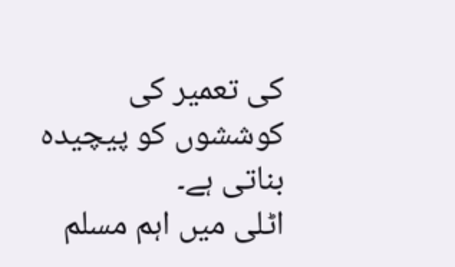کی تعمیر کی کوششوں کو پیچیدہ بناتی ہے۔
اٹلی میں اہم مسلم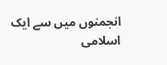انجمنوں میں سے ایک اسلامی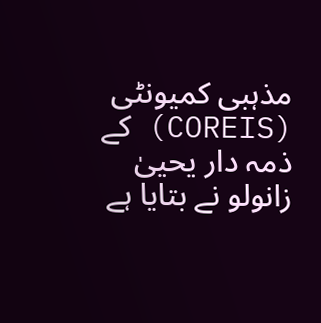مذہبی کمیونٹی (COREIS) کے ذمہ دار یحییٰ زانولو نے بتایا ہے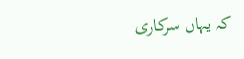کہ یہاں سرکاری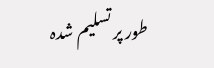طور پر تسلیم شدہ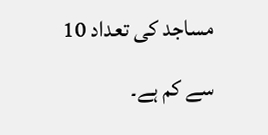مساجد کی تعداد 10 سے کم ہے۔